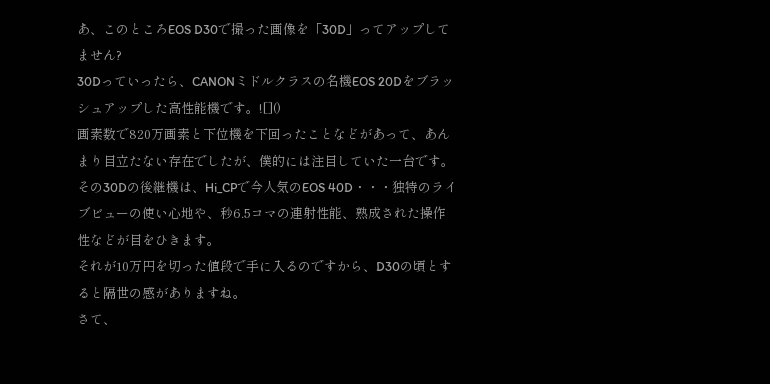あ、このところEOS D30で撮った画像を「30D」ってアップしてません?
30Dっていったら、CANONミドルクラスの名機EOS 20Dをブラッシュアップした高性能機です。![]()
画素数で820万画素と下位機を下回ったことなどがあって、あんまり目立たない存在でしたが、僕的には注目していた一台です。
その30Dの後継機は、Hi_CPで今人気のEOS 40D・・・独特のライブビューの使い心地や、秒6.5コマの連射性能、熟成された操作性などが目をひきます。
それが10万円を切った値段で手に入るのですから、D30の頃とすると隔世の感がありますね。
さて、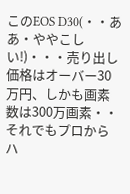このEOS D30(・・ああ・ややこしい!)・・・売り出し価格はオーバー30万円、しかも画素数は300万画素・・それでもプロからハ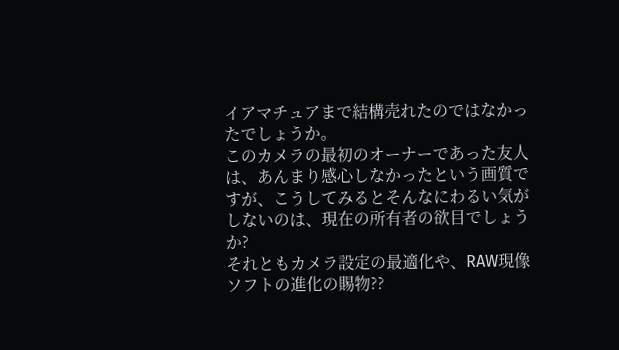イアマチュアまで結構売れたのではなかったでしょうか。
このカメラの最初のオーナーであった友人は、あんまり感心しなかったという画質ですが、こうしてみるとそんなにわるい気がしないのは、現在の所有者の欲目でしょうか?
それともカメラ設定の最適化や、RAW現像ソフトの進化の賜物??